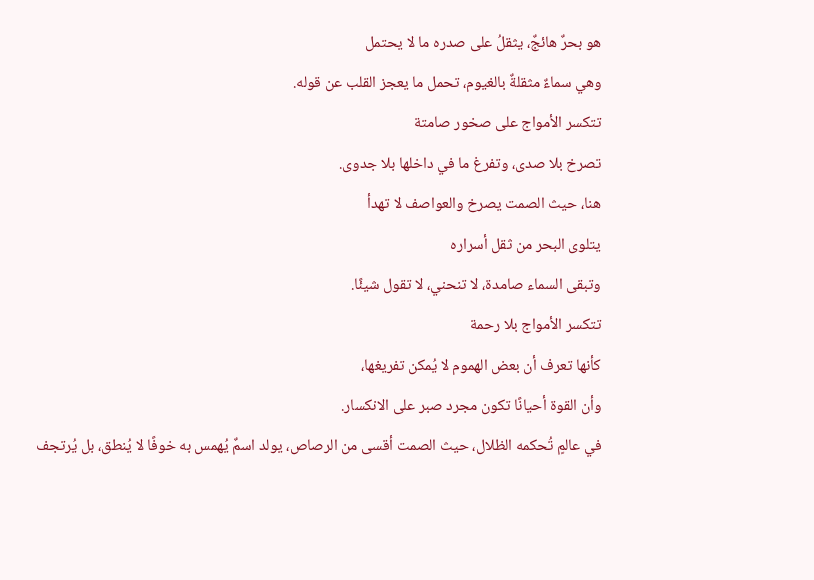هو بحرٌ هائجٌ، يثقلُ على صدره ما لا يحتمل
وهي سماءٌ مثقلةٌ بالغيوم، تحمل ما يعجز القلب عن قوله.
تتكسر الأمواج على صخور صامتة
تصرخ بلا صدى، وتفرغ ما في داخلها بلا جدوى.
هنا، حيث الصمت يصرخ والعواصف لا تهدأ
يتلوى البحر من ثقل أسراره
وتبقى السماء صامدة، لا تنحني، لا تقول شيئًا.
تتكسر الأمواج بلا رحمة
كأنها تعرف أن بعض الهموم لا يُمكن تفريغها،
وأن القوة أحيانًا تكون مجرد صبر على الانكسار.
في عالمٍ تُحكمه الظلال، حيث الصمت أقسى من الرصاص، يولد اسمٌ يُهمس به خوفًا لا يُنطق، بل يُرتجف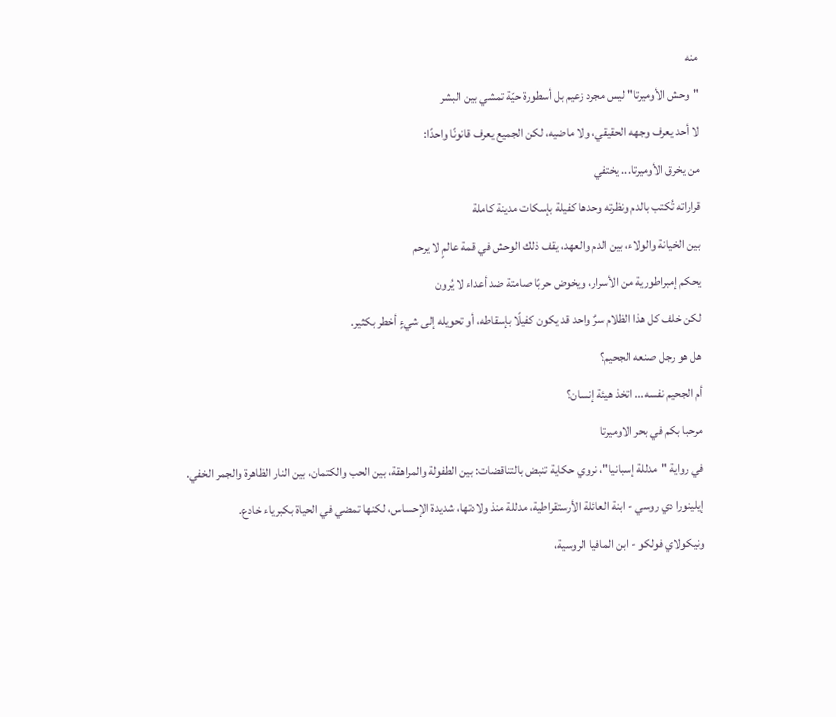منه
"وحش الأوميرتا" ليس مجرد زعيم بل أسطورة حيّة تمشي بين البشر
لا أحد يعرف وجهه الحقيقي، ولا ماضيه، لكن الجميع يعرف قانونًا واحدًا:
من يخرق الأوميرتا... يختفي
قراراته تُكتب بالدم ونظرته وحدها كفيلة بإسكات مدينة كاملة
بين الخيانة والولاء، بين الدم والعهد، يقف ذلك الوحش في قمة عالمٍ لا يرحم
يحكم إمبراطورية من الأسرار، ويخوض حربًا صامتة ضد أعداء لا يُرون
لكن خلف كل هذا الظلام سرٌ واحد قد يكون كفيلًا بإسقاطه، أو تحويله إلى شيءٍ أخطر بكثير.
هل هو رجل صنعه الجحيم؟
أم الجحيم نفسه... اتخذ هيئة إنسان؟
مرحبا بكم في بحر الاوميرتا
في رواية "مدللة إسبانيا"، نروي حكاية تنبض بالتناقضات: بين الطفولة والمراهقة، بين الحب والكتمان، بين النار الظاهرة والجمر الخفي.
إيلينورا دي روسي - ابنة العائلة الأرستقراطية، مدللة منذ ولادتها، شديدة الإحساس، لكنها تمضي في الحياة بكبرياء خادع.
ونيكولاي فولكو - ابن المافيا الروسية،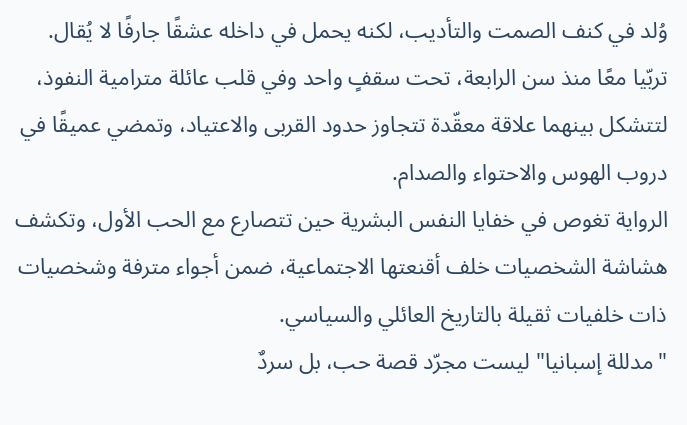وُلد في كنف الصمت والتأديب، لكنه يحمل في داخله عشقًا جارفًا لا يُقال.
تربّيا معًا منذ سن الرابعة، تحت سقفٍ واحد وفي قلب عائلة مترامية النفوذ، لتتشكل بينهما علاقة معقّدة تتجاوز حدود القربى والاعتياد، وتمضي عميقًا في دروب الهوس والاحتواء والصدام.
الرواية تغوص في خفايا النفس البشرية حين تتصارع مع الحب الأول، وتكشف هشاشة الشخصيات خلف أقنعتها الاجتماعية، ضمن أجواء مترفة وشخصيات ذات خلفيات ثقيلة بالتاريخ العائلي والسياسي.
"مدللة إسبانيا" ليست مجرّد قصة حب، بل سردٌ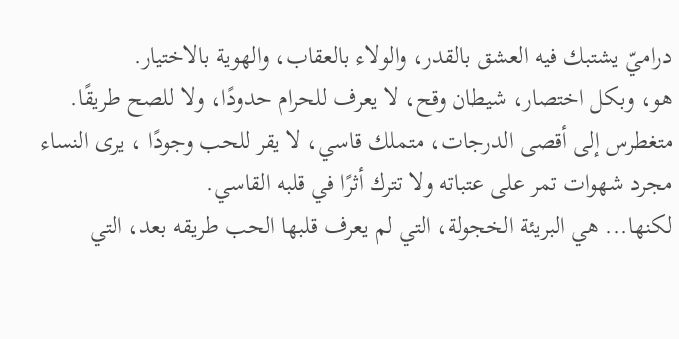دراميّ يشتبك فيه العشق بالقدر، والولاء بالعقاب، والهوية بالاختيار.
هو، وبكل اختصار، شيطان وقح، لا يعرف للحرام حدودًا، ولا للصح طريقًا. متغطرس إلى أقصى الدرجات، متملك قاسي، لا يقر للحب وجودًا ، يرى النساء مجرد شهوات تمر على عتباته ولا تترك أثرًا في قلبه القاسي.
لكنها... هي البريئة الخجولة، التي لم يعرف قلبها الحب طريقه بعد، التي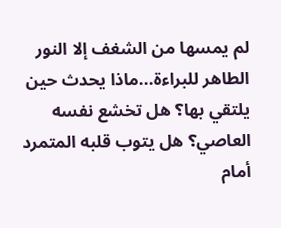لم يمسها من الشغف إلا النور الطاهر للبراءة...ماذا يحدث حين يلتقي بها؟ هل تخشع نفسه العاصي؟ هل يتوب قلبه المتمرد أمام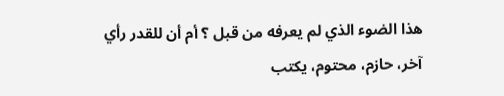هذا الضوء الذي لم يعرفه من قبل ؟ أم أن للقدر رأي آخر، حازم، محتوم، يكتب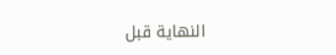النهاية قبل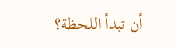أن تبدأ اللحظة؟